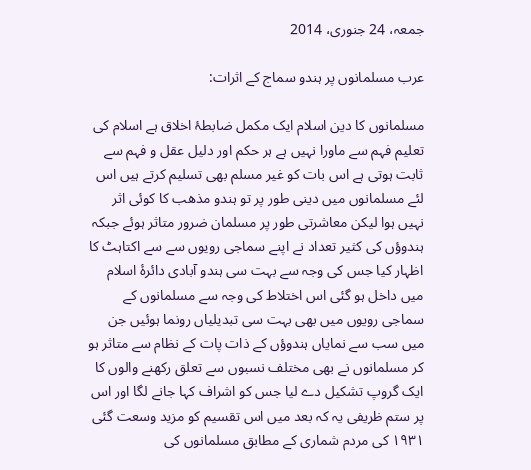جمعہ، 24 جنوری، 2014

عرب مسلمانوں پر ہندو سماج کے اثرات:

مسلمانوں کا دین اسلام ایک مکمل ضابطۂ اخلاق ہے اسلام کی تعلیم فہم سے ماورا نہیں ہے ہر حکم اور دلیل عقل و فہم سے ثابت ہوتی ہے اس بات کو غیر مسلم بھی تسلیم کرتے ہیں اس لئے مسلمانوں میں دینی طور پر تو ہندو مذھب کا کوئی اثر نہیں ہوا لیکن معاشرتی طور پر مسلمان ضرور متاثر ہوئے جبکہ ہندوؤں کی کثیر تعداد نے اپنے سماجی رویوں سے سے اکتاہٹ کا اظہار کیا جس کی وجہ سے بہت سی ہندو آبادی دائرۂ اسلام میں داخل ہو گئی اس اختلاط کی وجہ سے مسلمانوں کے سماجی رویوں میں بھی بہت سی تبدیلیاں رونما ہوئیں جن میں سب سے نمایاں ہندوؤں کے ذات پات کے نظام سے متاثر ہو کر مسلمانوں نے بھی مختلف نسبوں سے تعلق رکھنے والوں کا ایک گروپ تشکیل دے لیا جس کو اشراف کہا جانے لگا اور اس پر ستم ظریفی یہ کہ بعد میں اس تقسیم کو مزید وسعت گئی ١٩٣١ کی مردم شماری کے مطابق مسلمانوں کی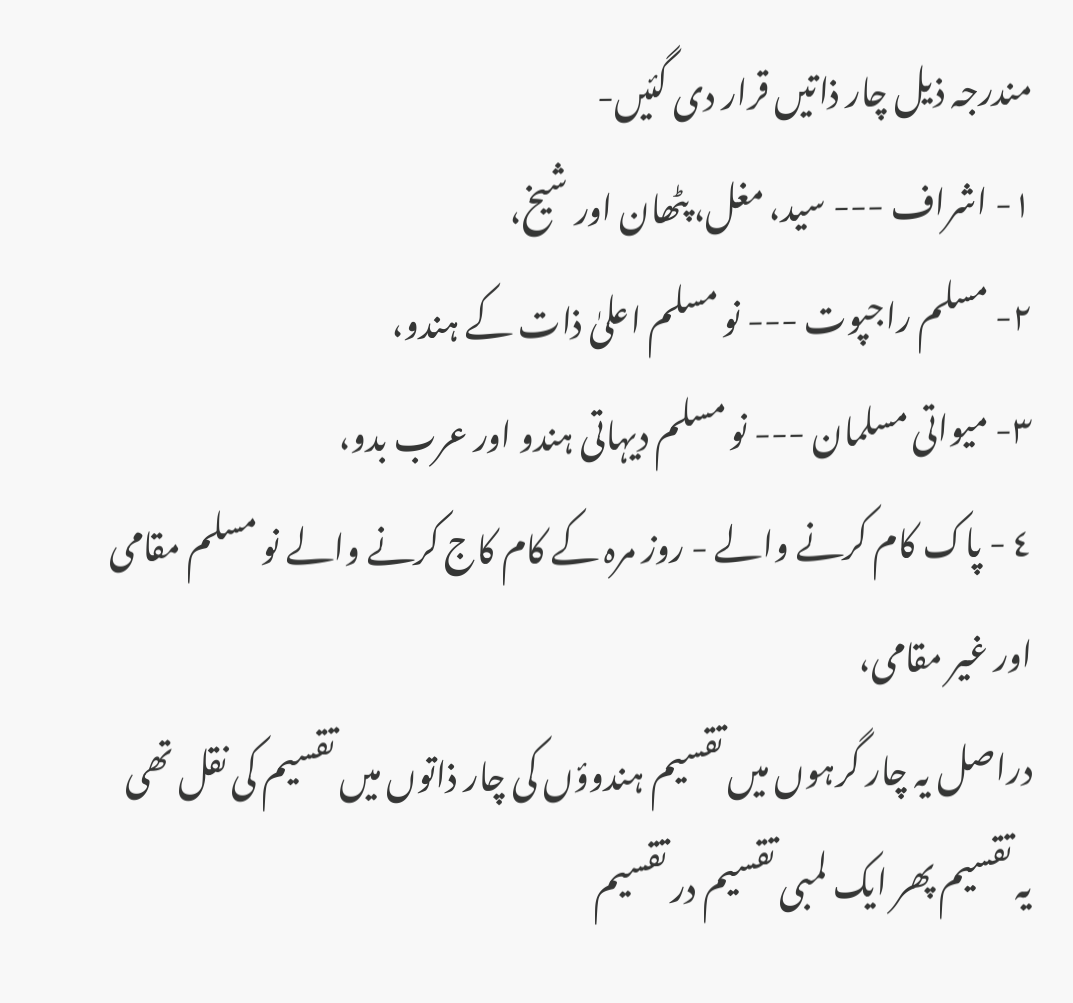مندرجہ ذیل چار ذاتیں قرار دی گئیں-
١- اشراف --- سید، مغل، پٹھان اور شیخ،
٢- مسلم راجپوت --- نو مسلم اعلیٰ ذات کے ہندو،
٣- میواتی مسلمان --- نو مسلم دیہاتی ہندو اور عرب بدو،
٤ - پاک کام کرنے والے - روز مرہ کے کام کاج کرنے والے نو مسلم مقامی اور غیر مقامی،
دراصل یہ چار گرہوں میں تقسیم ہندوؤں کی چار ذاتوں میں تقسیم کی نقل تھی یہ تقسیم پھر ایک لمبی تقسیم در تقسیم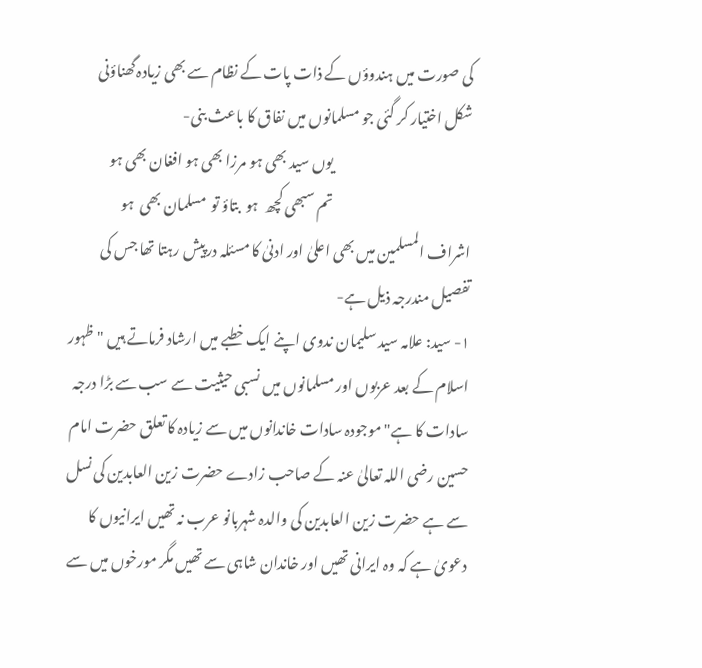کی صورت میں ہندوؤں کے ذات پات کے نظام سے بھی زیادہ گھناؤنی شکل اختیار کر گئی جو مسلمانوں میں نفاق کا باعث بنی-
                                                یوں سید بھی ہو مرزا بھی ہو افغان بھی ہو
                                                تم سبھی کچھ  ہو  بتاؤ تو  مسلمان بھی  ہو
اشراف المسلمین میں بھی اعلیٰ اور ادنیٰ کا مسئلہ درپیش رہتا تھا جس کی تفصیل مندرجہ ذیل ہے-
١- سید: علامہ سید سلیمان ندوی اپنے ایک خطبے میں ارشاد فرماتے ہیں "ظہور اسلام کے بعد عربوں اور مسلمانوں میں نسبی حیثیت سے سب سے بڑا درجہ سادات کا ہے" موجودہ سادات خاندانوں میں سے زیادہ کا تعلق حضرت امام حسین رضی اللہ تعالیٰ عنہ کے صاحب زادے حضرت زین العابدین کی نسل سے ہے حضرت زین العابدین کی والدہ شہربانو عرب نہ تھیں ایرانیوں کا دعویٰ ہے کہ وہ ایرانی تھیں اور خاندان شاہی سے تھیں مگر مورخوں میں سے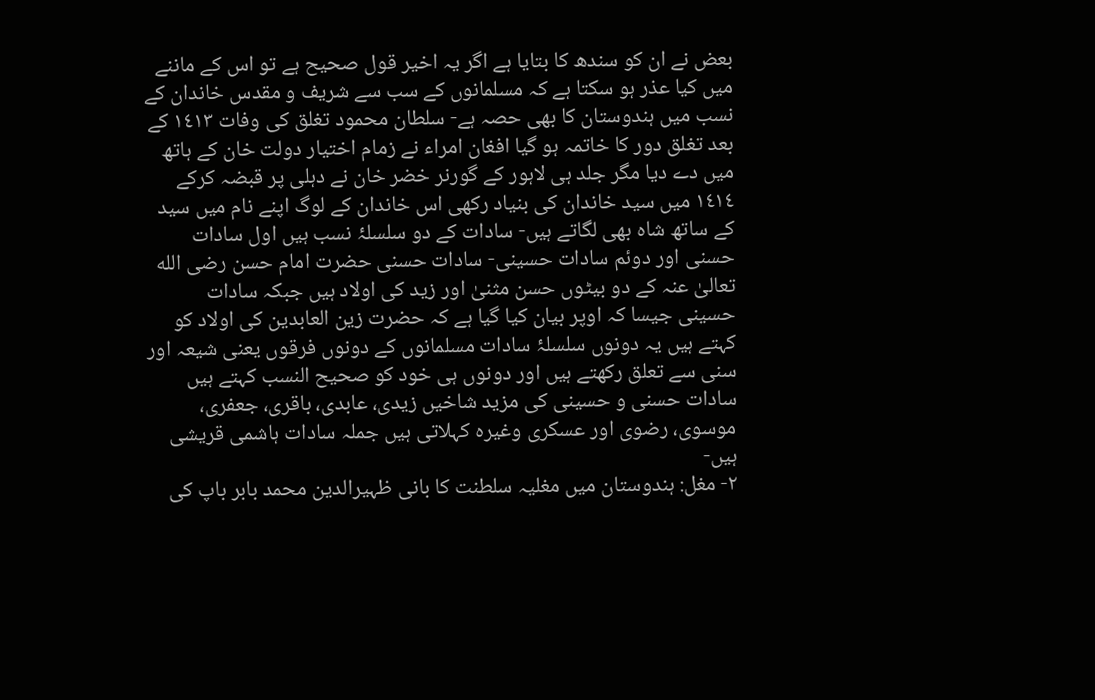بعض نے ان کو سندھ کا بتایا ہے اگر یہ اخیر قول صحیح ہے تو اس کے ماننے میں کیا عذر ہو سکتا ہے کہ مسلمانوں کے سب سے شریف و مقدس خاندان کے نسب میں ہندوستان کا بھی حصہ ہے- سلطان محمود تغلق کی وفات ١٤١٣ کے بعد تغلق دور کا خاتمہ ہو گیا افغان امراء نے زمام اختیار دولت خان کے ہاتھ میں دے دیا مگر جلد ہی لاہور کے گورنر خضر خان نے دہلی پر قبضہ کرکے ١٤١٤ میں سید خاندان کی بنیاد رکھی اس خاندان کے لوگ اپنے نام میں سید کے ساتھ شاہ بھی لگاتے ہیں- سادات کے دو سلسلۂ نسب ہیں اول سادات حسنی اور دوئم سادات حسینی- سادات حسنی حضرت امام حسن رضی الله تعالیٰ عنہ کے دو بیٹوں حسن مثنیٰ اور زید کی اولاد ہیں جبکہ سادات حسینی جیسا کہ اوپر بیان کیا گیا ہے کہ حضرت زین العابدین کی اولاد کو کہتے ہیں یہ دونوں سلسلۂ سادات مسلمانوں کے دونوں فرقوں یعنی شیعہ اور سنی سے تعلق رکھتے ہیں اور دونوں ہی خود کو صحیح النسب کہتے ہیں سادات حسنی و حسینی کی مزید شاخیں زیدی، عابدی، باقری، جعفری، موسوی، رضوی اور عسکری وغیرہ کہلاتی ہیں جملہ سادات ہاشمی قریشی ہیں-
٢- مغل: ہندوستان میں مغلیہ سلطنت کا بانی ظہیرالدین محمد بابر باپ کی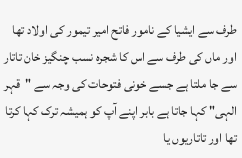طرف سے ایشیا کے نامور فاتح امیر تیمور کی اولاد تھا اور ماں کی طرف سے اس کا شجرہ نسب چنگیز خان تاتار سے جا ملتا ہے جسے خونی فتوحات کی وجہ سے "قہر الہی" کہا جاتا ہے بابر اپنے آپ کو ہمیشہ ترک کہا کرتا تھا اور تاتاریوں یا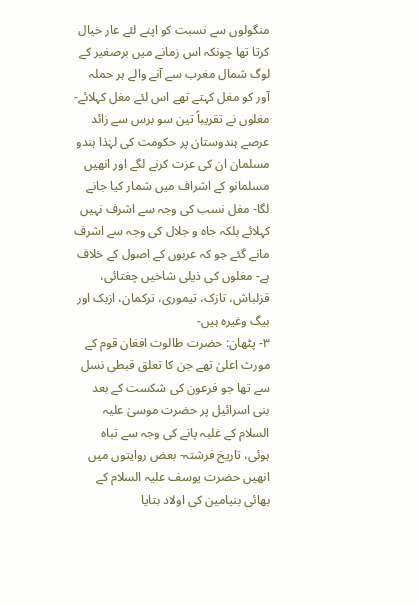منگولوں سے نسبت کو اپنے لئے عار خیال کرتا تھا چونکہ اس زمانے میں برصغیر کے لوگ شمال مغرب سے آنے والے ہر حملہ آور کو مغل کہتے تھے اس لئے مغل کہلائے- مغلوں نے تقریباً تین سو برس سے زائد عرصے ہندوستان پر حکومت کی لہٰذا ہندو مسلمان ان کی عزت کرنے لگے اور انھیں مسلمانو کے اشراف میں شمار کیا جانے لگا- مغل نسب کی وجہ سے اشرف نہیں کہلائے بلکہ جاہ و جلال کی وجہ سے اشرف مانے گئے جو کہ عربوں کے اصول کے خلاف ہے- مغلوں کی ذیلی شاخیں چغتائی، قزلباش، تازک، تیموری، ترکمان، ازبک اور بیگ وغیره ہیں-
٣- پٹھان: حضرت طالوت افغان قوم کے مورث اعلیٰ تھے جن کا تعلق قبطی نسل سے تھا جو فرعون کی شکست کے بعد بنی اسرائیل پر حضرت موسیٰ علیہ السلام کے غلبہ پانے کی وجہ سے تباہ ہوئی، تاریخ فرشتہ- بعض روایتوں میں انھیں حضرت یوسف علیہ السلام کے بھائی بنیامین کی اولاد بتایا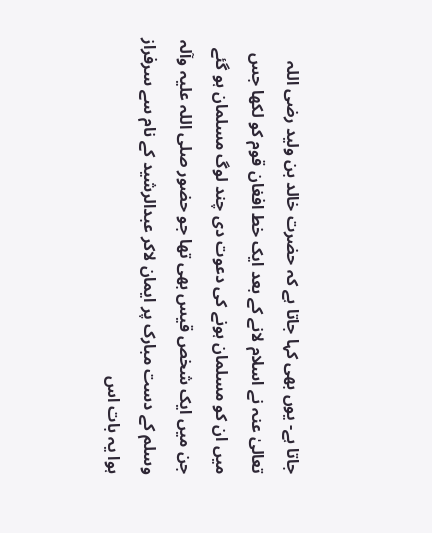جاتا ہے- یوں بھی کہا جاتا ہے کہ حضرت خالد بن ولید رضی اللہ تعالیٰ عنہ نے اسلام لانے کے بعد ایک خط افغان قوم کو لکھا جس میں ان کو مسلمان ہونے کی دعوت دی چند لوگ مسلمان ہو گئے جن میں ایک شخص قیس بھی تھا جو حضور صلی اللہ علیہ وآلہ وسلم کے دست مبارک پر ایمان لاکر عبدالرشید کے نام سے سرفراز ہوا یہ بات اس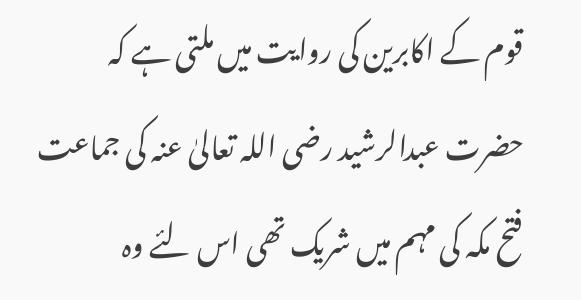قوم کے اکابرین کی روایت میں ملتی ہے کہ حضرت عبدالرشید رضی اللہ تعالیٰ عنہ کی جماعت فتح مکہ کی مہم میں شریک تھی اس لئے وہ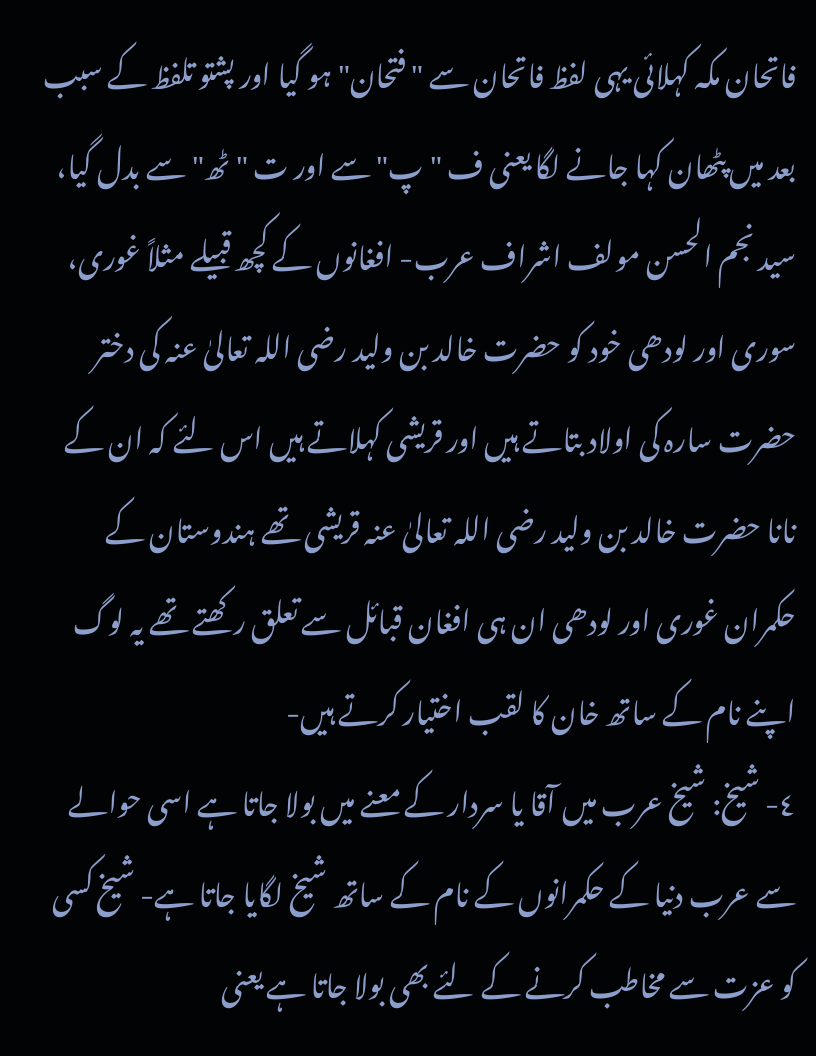فاتحان مکہ کہلائی یہی لفظ فاتحان سے "فتحان" ہو گیا اور پشتو تلفظ کے سبب بعد میں پٹھان کہا جانے لگا یعنی ف "پ" سے اور ت "ٹھ" سے بدل گیا، سید نجم الحسن مولف اشراف عرب- افغانوں کے کچھ قبیلے مثلاً غوری، سوری اور لودھی خود کو حضرت خالد بن ولید رضی اللہ تعالیٰ عنہ کی دختر حضرت سارہ کی اولاد بتاتے ہیں اور قریشی کہلاتے ہیں اس لئے کہ ان کے نانا حضرت خالد بن ولید رضی اللہ تعالیٰ عنہ قریشی تھے ہندوستان کے حکمران غوری اور لودھی ان ہی افغان قبائل سے تعلق رکھتے تھے یہ لوگ اپنے نام کے ساتھ خان کا لقب اختیار کرتے ہیں-
٤- شیخ: شیخ عرب میں آقا یا سردار کے معنے میں بولا جاتا ہے اسی حوالے سے عرب دنیا کے حکمرانوں کے نام کے ساتھ شیخ لگایا جاتا ہے- شیخ کسی کو عزت سے مخاطب کرنے کے لئے بھی بولا جاتا ہے یعنی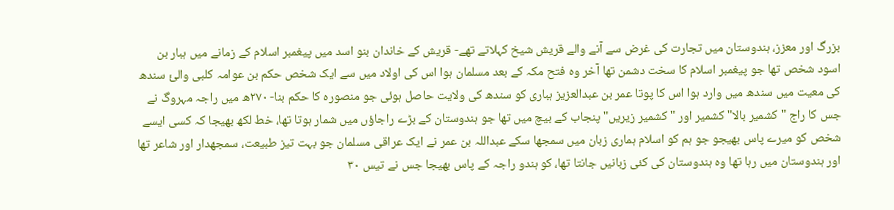بزرگ اور معزز، ہندوستان میں تجارت کی غرض سے آنے والے قریش شیخ کہلاتے تھے- قریش کے خاندان بنو اسد میں پیغمبر اسلام کے زمانے میں ہبار بن اسود شخص تھا جو پیغمبر اسلام کا سخت دشمن تھا آخر وہ فتح مکہ کے بعد مسلمان ہوا اس کی اولاد میں سے ایک شخص حکم بن عوامہ کلبی والئ سندھ کی معیت میں سندھ میں وارد ہوا اس کا پوتا عمر بن عبدالعزیز ہباری کو سندھ کی ولایت حاصل ہوئی جو منصورہ کا حکم بنا- ٢٧٠ھ میں راجہ مہروگ نے جس کا راج "کشمیر بالا" کشمیر اور "کشمیر زیریں" پنجاب کے بیچ میں تھا جو ہندوستان کے بڑے راجاؤں میں شمار ہوتا تھا، خط لکھ بھیجا کہ کسی ایسے شخص کو میرے پاس بھیجو جو ہم کو اسلام ہماری زبان میں سمجھا سکے عبداللہ بن عمر نے ایک عراقی مسلمان جو بہت تیز طبیعت، سمجھدار اور شاعر تھا اور ہندوستان میں رہا تھا وہ ہندوستان کی کئی زبانیں جانتا تھا، کو ہندو راجہ کے پاس بھیجا جس نے تیس ٣٠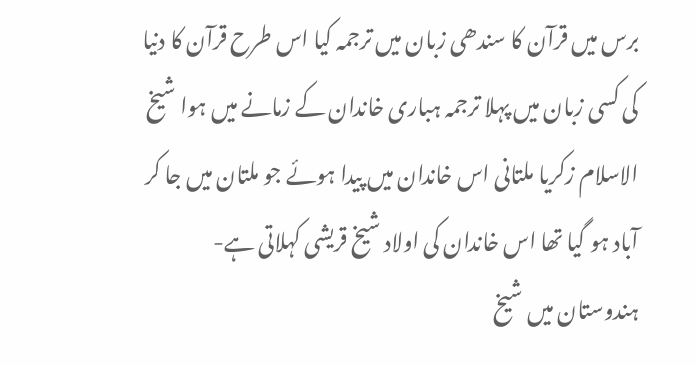برس میں قرآن کا سندھی زبان میں ترجمہ کیا اس طرح قرآن کا دنیا کی کسی زبان میں پہلا ترجمہ ہباری خاندان کے زمانے میں ہوا شیخ الاسلام زکریا ملتانی اس خاندان میں پیدا ہوئے جو ملتان میں جا کر آباد ہو گیا تھا اس خاندان کی اولاد شیخ قریشی کہلاتی ہے- ہندوستان میں شیخ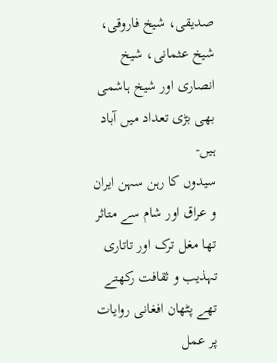صدیقی، شیخ فاروقی، شیخ عثمانی، شیخ انصاری اور شیخ ہاشمی بھی بڑی تعداد میں آباد ہیں-
سیدوں کا رہن سہن ایران و عراق اور شام سے متاثر تھا مغل ترک اور تاتاری تہذیب و ثقافت رکھتے تھے پٹھان افغانی روایات پر عمل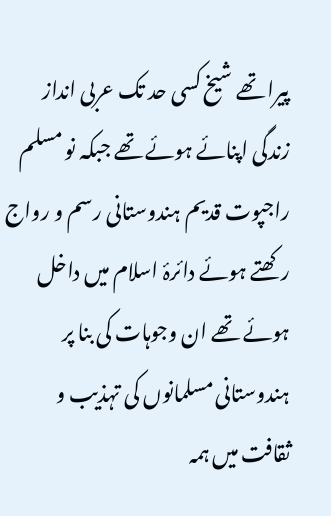پیرا تھے شیخ کسی حد تک عربی انداز زندگی اپنائے ہوئے تھے جبکہ نو مسلم راجپوت قدیم ہندوستانی رسم و رواج رکھتے ہوئے دائرۂ اسلام میں داخل ہوئے تھے ان وجوہات کی بنا پر ہندوستانی مسلمانوں کی تہذیب و ثقافت میں ہمہ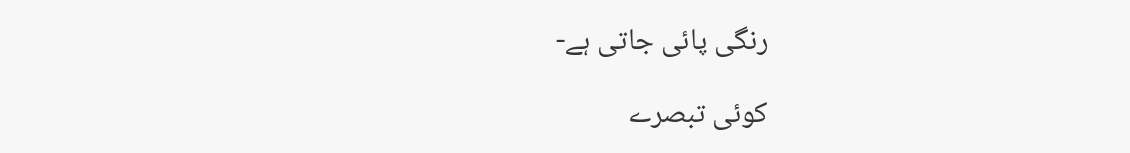رنگی پائی جاتی ہے-

کوئی تبصرے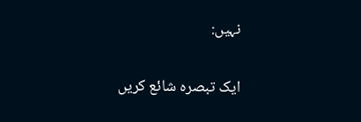نہیں:

ایک تبصرہ شائع کریں